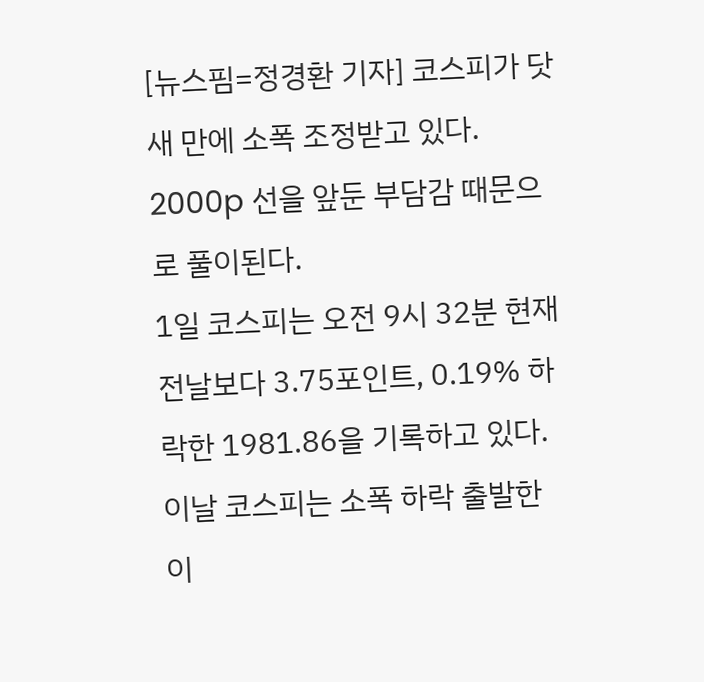[뉴스핌=정경환 기자] 코스피가 닷새 만에 소폭 조정받고 있다. 2000p 선을 앞둔 부담감 때문으로 풀이된다.
1일 코스피는 오전 9시 32분 현재 전날보다 3.75포인트, 0.19% 하락한 1981.86을 기록하고 있다.
이날 코스피는 소폭 하락 출발한 이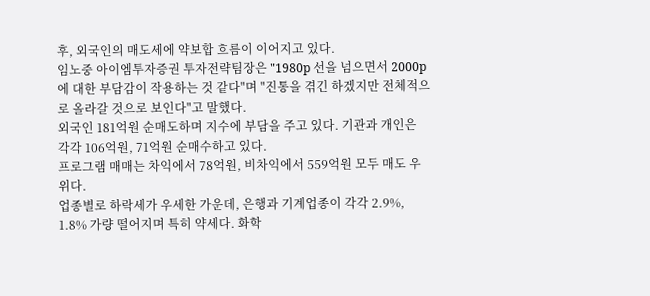후, 외국인의 매도세에 약보합 흐름이 이어지고 있다.
임노중 아이엠투자증권 투자전략팀장은 "1980p 선을 넘으면서 2000p에 대한 부담감이 작용하는 것 같다"며 "진통을 겪긴 하겠지만 전체적으로 올라갈 것으로 보인다"고 말했다.
외국인 181억원 순매도하며 지수에 부담을 주고 있다. 기관과 개인은 각각 106억원, 71억원 순매수하고 있다.
프로그램 매매는 차익에서 78억원, 비차익에서 559억원 모두 매도 우위다.
업종별로 하락세가 우세한 가운데, 은행과 기계업종이 각각 2.9%, 1.8% 가량 떨어지며 특히 약세다. 화학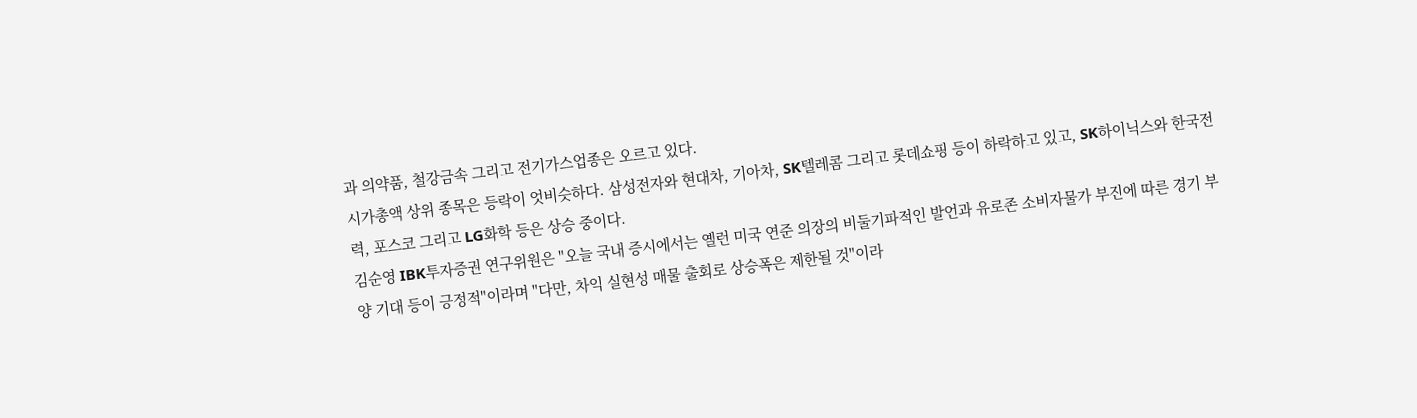과 의약품, 철강금속 그리고 전기가스업종은 오르고 있다.
시가총액 상위 종목은 등락이 엇비슷하다. 삼성전자와 현대차, 기아차, SK텔레콤 그리고 롯데쇼핑 등이 하락하고 있고, SK하이닉스와 한국전력, 포스코 그리고 LG화학 등은 상승 중이다.
김순영 IBK투자증권 연구위원은 "오늘 국내 증시에서는 옐런 미국 연준 의장의 비둘기파적인 발언과 유로존 소비자물가 부진에 따른 경기 부양 기대 등이 긍정적"이라며 "다만, 차익 실현성 매물 출회로 상승폭은 제한될 것"이라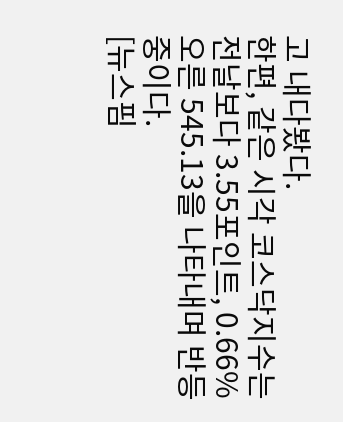고 내다봤다.
한편, 같은 시각 코스닥지수는 전날보다 3.55포인트, 0.66% 오른 545.13을 나타내며 반등 중이다.
[뉴스핌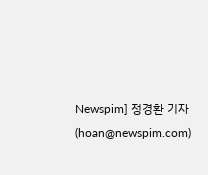Newspim] 정경환 기자 (hoan@newspim.com)